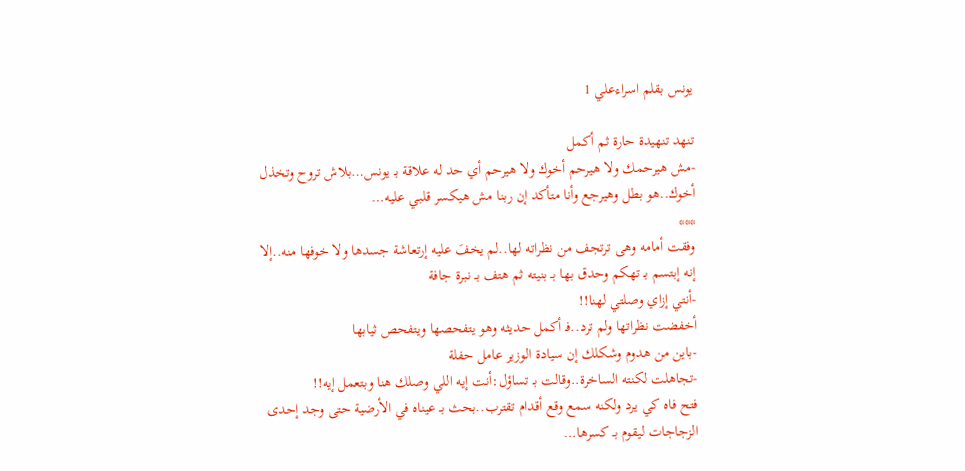يونس بقلم اسراءعلي 1

تنهد تنهيدة حارة ثم أكمل
-مش هيرحمك ولا هيرحم أخوك ولا هيرحم أي حد له علاقة بـ يونس…بلاش تروح وتخذل أخوك..هو بطل وهيرجع وأنا متأكد إن ربنا مش هيكسر قلبي عليه…
***
وفقت أمامه وهى ترتجف من نظراته لها..لم يخفَ عليه إرتعاشة جسدها ولا خوفها منه..إلا إنه إبتسم بـ تهكم وحدق بها بـ بنيته ثم هتف بـ نبرة جافة
-أنتي إزاي وصلتي لهنا!!
أخفضت نظراتها ولم ترد..فـ أكمل حديثه وهو يتفحصها ويتفحص ثيابها
-باين من هدوم وشكلك إن سيادة الوزير عامل حفلة
-تجاهلت لكنته الساخرة..وقالت بـ تساؤل:أنت إيه اللي وصلك هنا وبتعمل إيه!!
فتح فاه كي يرد ولكنه سمع وقع أقدام تقترب..بحث بـ عيناه في الأرضية حتى وجد إحدى الزجاجات ليقوم بـ كسرها…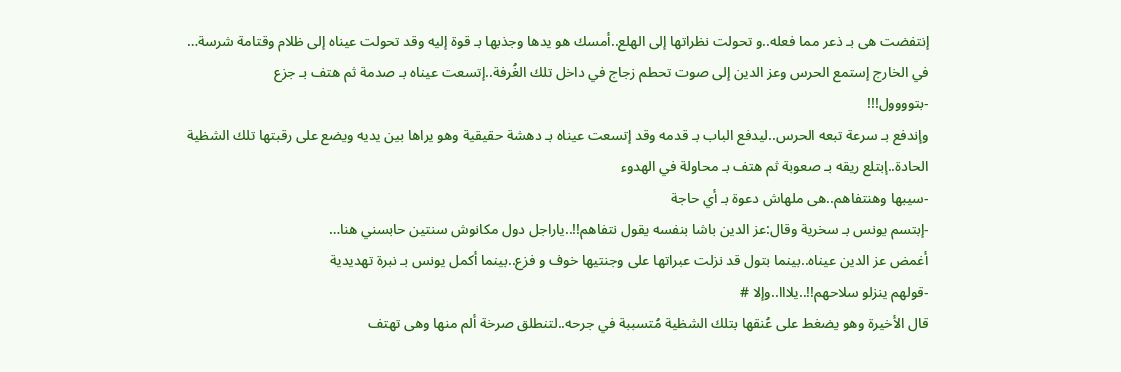إنتفضت هى بـ ذعر مما فعله..و تحولت نظراتها إلى الهلع..أمسك هو يدها وجذبها بـ قوة إليه وقد تحولت عيناه إلى ظلام وقتامة شرسة…
في الخارج إستمع الحرس وعز الدين إلى صوت تحطم زجاج في داخل تلك الغُرفة..إتسعت عيناه بـ صدمة ثم هتف بـ جزع
-بتوووول!!!
وإندفع بـ سرعة تبعه الحرس..ليدفع الباب بـ قدمه وقد إتسعت عيناه بـ دهشة حقيقية وهو يراها بين يديه ويضع على رقبتها تلك الشظية الحادة..إبتلع ريقه بـ صعوبة ثم هتف بـ محاولة في الهدوء
-سيبها وهنتفاهم..هى ملهاش دعوة بـ أي حاجة
-إبتسم يونس بـ سخرية وقال:عز الدين باشا بنفسه يقول نتفاهم!!..ياراجل دول مكانوش سنتين حابسني هنا…
أغمض عز الدين عيناه..بينما بتول قد نزلت عبراتها على وجنتيها خوف و فزع..بينما أكمل يونس بـ نبرة تهديدية
-قولهم ينزلو سلاحهم!!..يلااا..وإلا #
قال الأخيرة وهو يضغط على عُنقها بتلك الشظية مُتسببة في جرحه..لتنطلق صرخة ألم منها وهى تهتف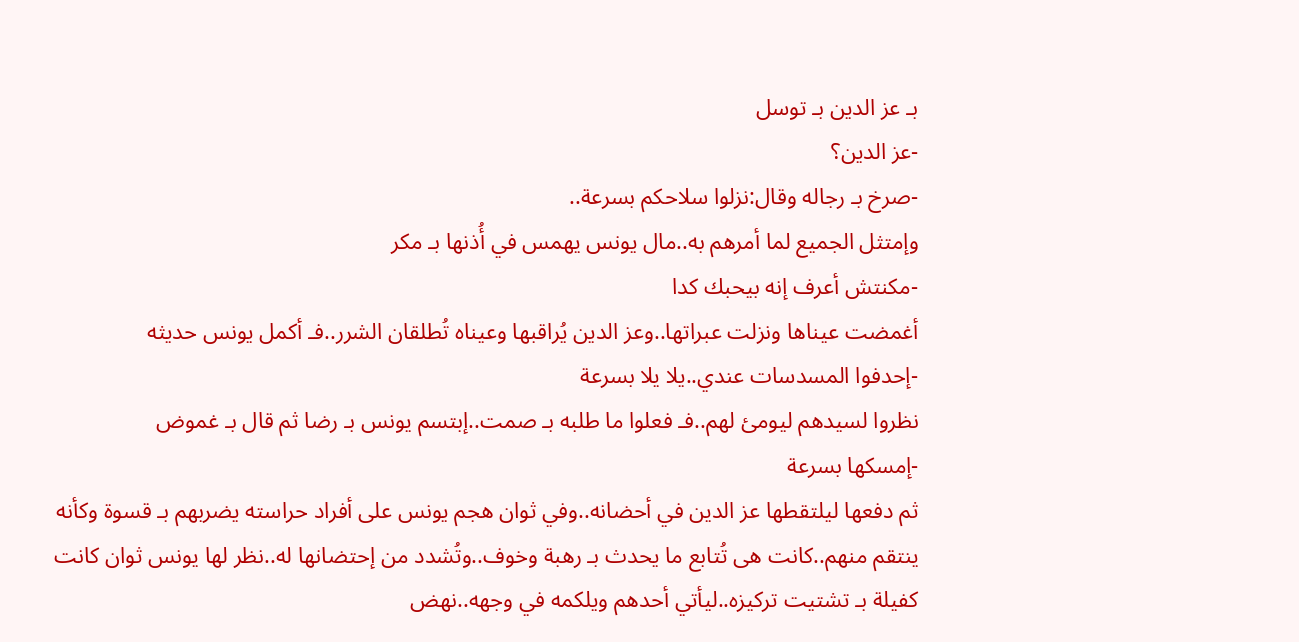بـ عز الدين بـ توسل
-عز الدين؟
-صرخ بـ رجاله وقال:نزلوا سلاحكم بسرعة..
وإمتثل الجميع لما أمرهم به..مال يونس يهمس في أُذنها بـ مكر
-مكنتش أعرف إنه بيحبك كدا
أغمضت عيناها ونزلت عبراتها..وعز الدين يُراقبها وعيناه تُطلقان الشرر..فـ أكمل يونس حديثه
-إحدفوا المسدسات عندي..يلا يلا بسرعة
نظروا لسيدهم ليومئ لهم..فـ فعلوا ما طلبه بـ صمت..إبتسم يونس بـ رضا ثم قال بـ غموض
-إمسكها بسرعة
ثم دفعها ليلتقطها عز الدين في أحضانه..وفي ثوان هجم يونس على أفراد حراسته يضربهم بـ قسوة وكأنه ينتقم منهم..كانت هى تُتابع ما يحدث بـ رهبة وخوف..وتُشدد من إحتضانها له..نظر لها يونس ثوان كانت كفيلة بـ تشتيت تركيزه..ليأتي أحدهم ويلكمه في وجهه..نهض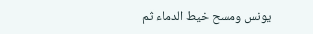يونس ومسح خيط الدماء ثم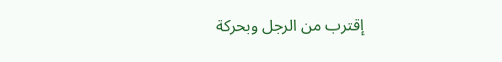إقترب من الرجل وبحركة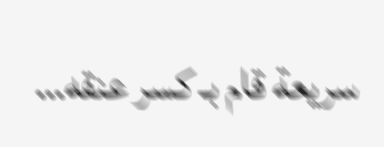سريعة قام بـ كسر عنقه…